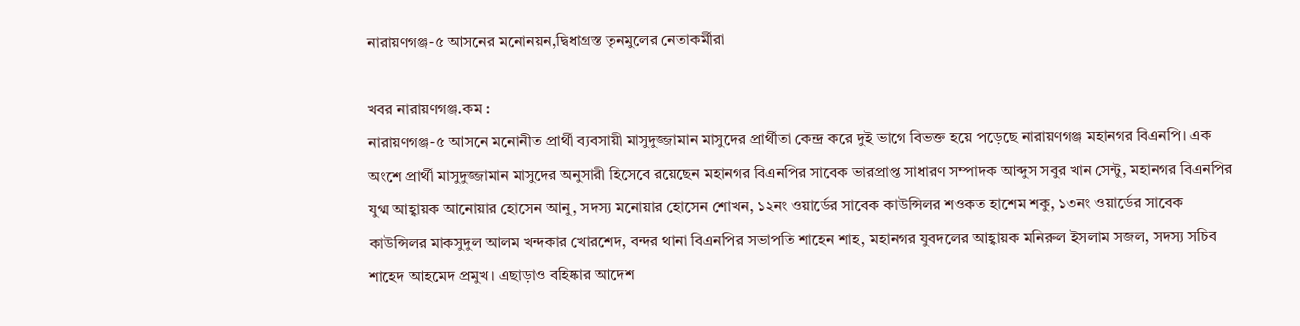নারায়ণগঞ্জ-৫ আসনের মনোনয়ন,দ্বিধাগ্রস্ত তৃনমুলের নেতাকর্মীরা

খবর নারায়ণগঞ্জ.কম :
নারায়ণগঞ্জ-৫ আসনে মনোনীত প্রার্থী ব্যবসায়ী মাসুদুজ্জামান মাসুদের প্রার্থীতা কেন্দ্র করে দুই ভাগে বিভক্ত হয়ে পড়েছে নারায়ণগঞ্জ মহানগর বিএনপি। এক অংশে প্রার্থী মাসুদুজ্জামান মাসুদের অনুসারী হিসেবে রয়েছেন মহানগর বিএনপির সাবেক ভারপ্রাপ্ত সাধারণ সম্পাদক আব্দুস সবুর খান সেন্টু, মহানগর বিএনপির যুগ্ম আহ্বায়ক আনোয়ার হোসেন আনু, সদস্য মনোয়ার হোসেন শোখন, ১২নং ওয়ার্ডের সাবেক কাউন্সিলর শওকত হাশেম শকু, ১৩নং ওয়ার্ডের সাবেক কাউন্সিলর মাকসুদুল আলম খন্দকার খোরশেদ, বন্দর থানা বিএনপির সভাপতি শাহেন শাহ, মহানগর যুবদলের আহ্বায়ক মনিরুল ইসলাম সজল, সদস্য সচিব শাহেদ আহমেদ প্রমুখ। এছাড়াও বহিষ্কার আদেশ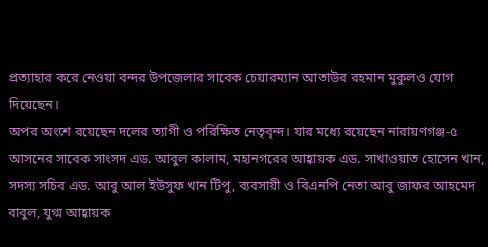প্রত্যাহার করে নেওয়া বন্দর উপজেলার সাবেক চেয়ারম্যান আতাউর রহমান মুকুলও যোগ দিয়েছেন।
অপর অংশে রয়েছেন দলের ত্যাগী ও পরিক্ষিত নেতৃবৃন্দ। যার মধ্যে রয়েছেন নারায়ণগঞ্জ-৫ আসনের সাবেক সাংসদ এড. আবুল কালাম, মহানগরের আহ্বায়ক এড. সাখাওয়াত হোসেন খান, সদস্য সচিব এড. আবু আল ইউসুফ খান টিপু, ব্যবসায়ী ও বিএনপি নেতা আবু জাফর আহমেদ বাবুল, যুগ্ম আহ্বায়ক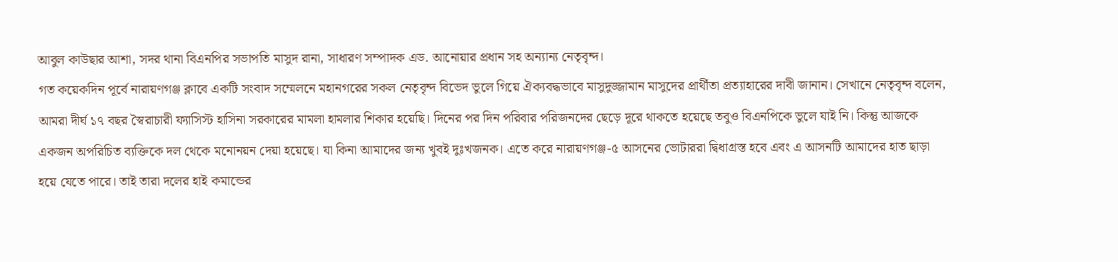আবুল কাউছার আশা, সদর থানা বিএনপির সভাপতি মাসুদ রানা, সাধারণ সম্পাদক এড. আনোয়ার প্রধান সহ অন্যান্য নেতৃবৃন্দ।
গত কয়েকদিন পূর্বে নারায়ণগঞ্জ ক্লাবে একটি সংবাদ সম্মেলনে মহানগরের সকল নেতৃবৃন্দ বিভেদ ভুলে গিয়ে ঐক্যবদ্ধভাবে মাসুদুজ্জামান মাসুদের প্রার্থীতা প্রত্যাহারের দাবী জানান। সেখানে নেতৃবৃন্দ বলেন, আমরা দীর্ঘ ১৭ বছর স্বৈরাচারী ফ্যাসিস্ট হাসিনা সরকারের মামলা হামলার শিকার হয়েছি। দিনের পর দিন পরিবার পরিজনদের ছেড়ে দূরে থাকতে হয়েছে তবুও বিএনপিকে ভুলে যাই নি। কিন্তু আজকে একজন অপরিচিত ব্যক্তিকে দল থেকে মনোনয়ন দেয়া হয়েছে। যা কিনা আমাদের জন্য খুবই দুঃখজনক। এতে করে নারায়ণগঞ্জ-৫ আসনের ভোটাররা দ্বিধাগ্রস্ত হবে এবং এ আসনটি আমাদের হাত ছাড়া হয়ে যেতে পারে। তাই তারা দলের হাই কমান্ডের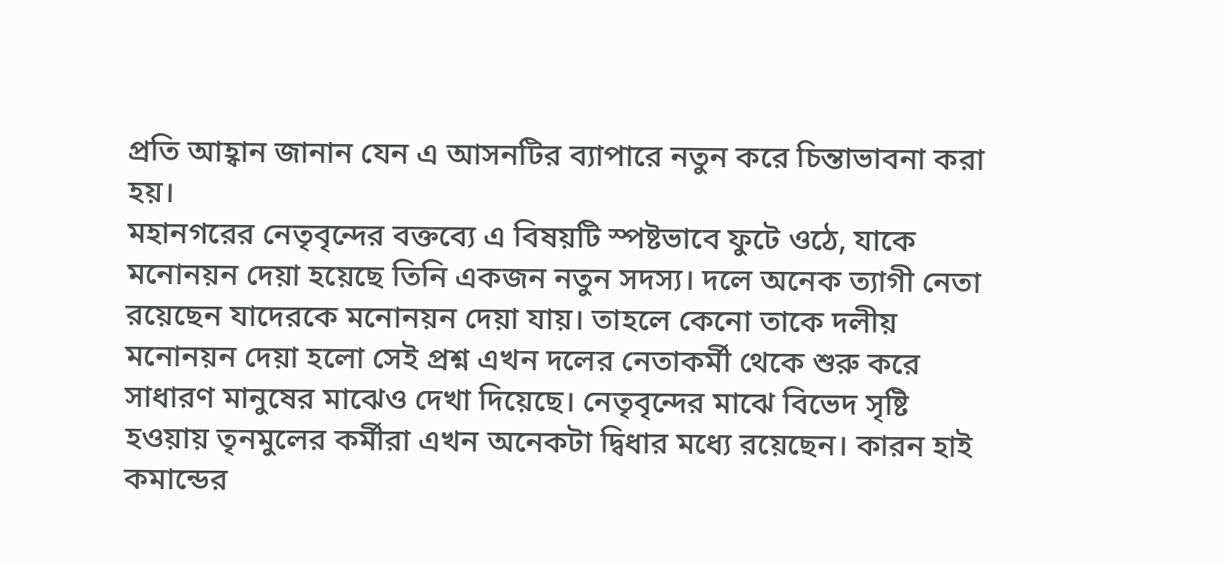প্রতি আহ্বান জানান যেন এ আসনটির ব্যাপারে নতুন করে চিন্তাভাবনা করা হয়।
মহানগরের নেতৃবৃন্দের বক্তব্যে এ বিষয়টি স্পষ্টভাবে ফুটে ওঠে, যাকে মনোনয়ন দেয়া হয়েছে তিনি একজন নতুন সদস্য। দলে অনেক ত্যাগী নেতা রয়েছেন যাদেরকে মনোনয়ন দেয়া যায়। তাহলে কেনো তাকে দলীয় মনোনয়ন দেয়া হলো সেই প্রশ্ন এখন দলের নেতাকর্মী থেকে শুরু করে সাধারণ মানুষের মাঝেও দেখা দিয়েছে। নেতৃবৃন্দের মাঝে বিভেদ সৃষ্টি হওয়ায় তৃনমুলের কর্মীরা এখন অনেকটা দ্বিধার মধ্যে রয়েছেন। কারন হাই কমান্ডের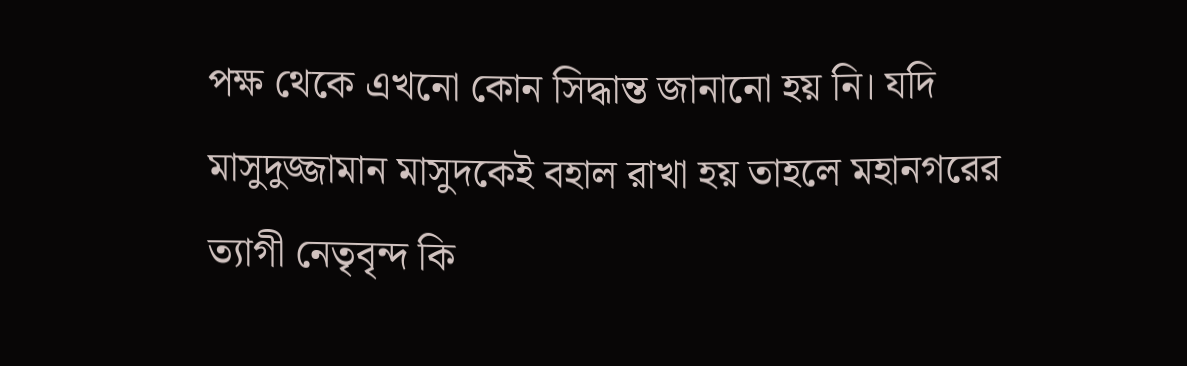পক্ষ থেকে এখনো কোন সিদ্ধান্ত জানানো হয় নি। যদি মাসুদুজ্জামান মাসুদকেই বহাল রাখা হয় তাহলে মহানগরের ত্যাগী নেতৃবৃন্দ কি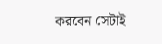করবেন সেটাই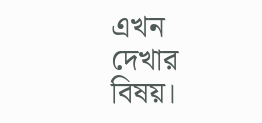এখন দেখার বিষয়।